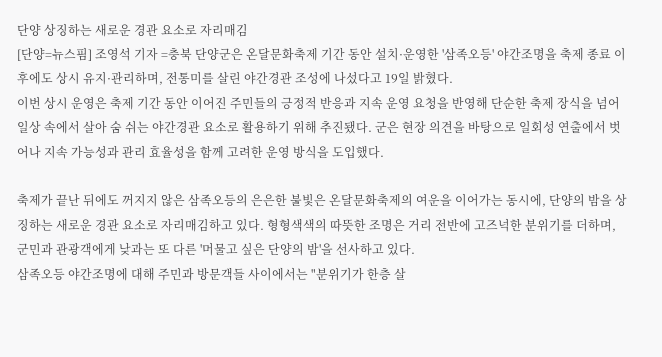단양 상징하는 새로운 경관 요소로 자리매김
[단양=뉴스핌] 조영석 기자 =충북 단양군은 온달문화축제 기간 동안 설치·운영한 '삼족오등' 야간조명을 축제 종료 이후에도 상시 유지·관리하며, 전통미를 살린 야간경관 조성에 나섰다고 19일 밝혔다.
이번 상시 운영은 축제 기간 동안 이어진 주민들의 긍정적 반응과 지속 운영 요청을 반영해 단순한 축제 장식을 넘어 일상 속에서 살아 숨 쉬는 야간경관 요소로 활용하기 위해 추진됐다. 군은 현장 의견을 바탕으로 일회성 연출에서 벗어나 지속 가능성과 관리 효율성을 함께 고려한 운영 방식을 도입했다.

축제가 끝난 뒤에도 꺼지지 않은 삼족오등의 은은한 불빛은 온달문화축제의 여운을 이어가는 동시에, 단양의 밤을 상징하는 새로운 경관 요소로 자리매김하고 있다. 형형색색의 따뜻한 조명은 거리 전반에 고즈넉한 분위기를 더하며, 군민과 관광객에게 낮과는 또 다른 '머물고 싶은 단양의 밤'을 선사하고 있다.
삼족오등 야간조명에 대해 주민과 방문객들 사이에서는 "분위기가 한층 살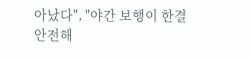아났다", "야간 보행이 한결 안전해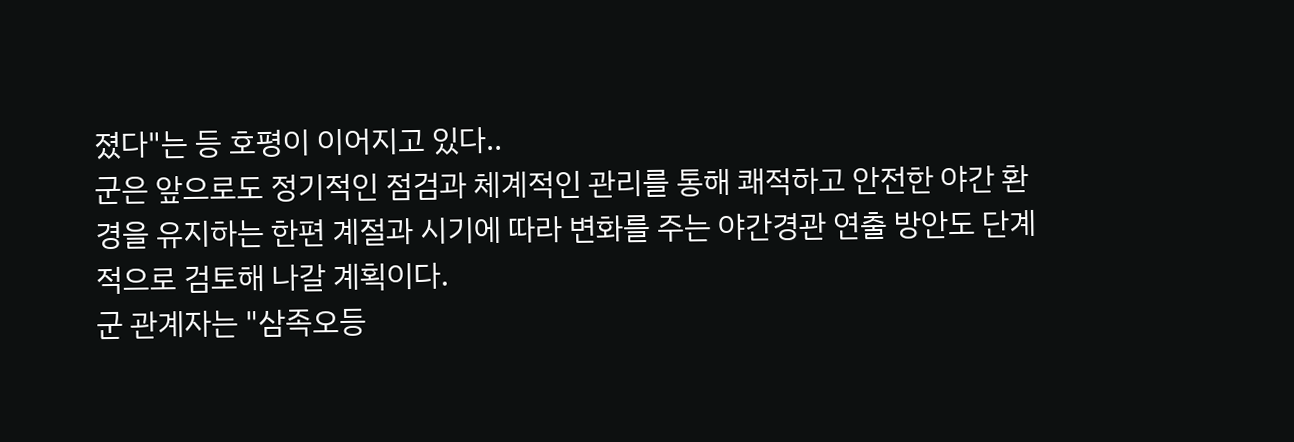졌다"는 등 호평이 이어지고 있다..
군은 앞으로도 정기적인 점검과 체계적인 관리를 통해 쾌적하고 안전한 야간 환경을 유지하는 한편 계절과 시기에 따라 변화를 주는 야간경관 연출 방안도 단계적으로 검토해 나갈 계획이다.
군 관계자는 "삼족오등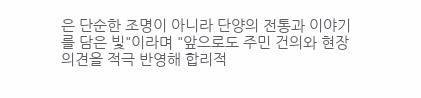은 단순한 조명이 아니라 단양의 전통과 이야기를 담은 빛"이라며 "앞으로도 주민 건의와 현장 의견을 적극 반영해 합리적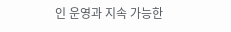인 운영과 지속 가능한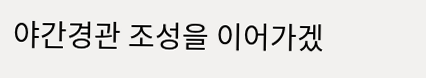야간경관 조성을 이어가겠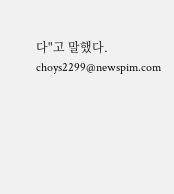다"고 말했다.
choys2299@newspim.com